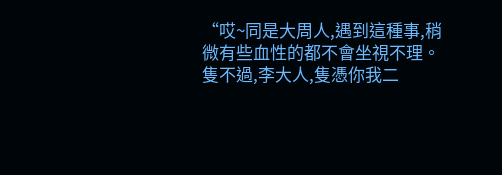“哎~同是大周人,遇到這種事,稍微有些血性的都不會坐視不理。
隻不過,李大人,隻憑你我二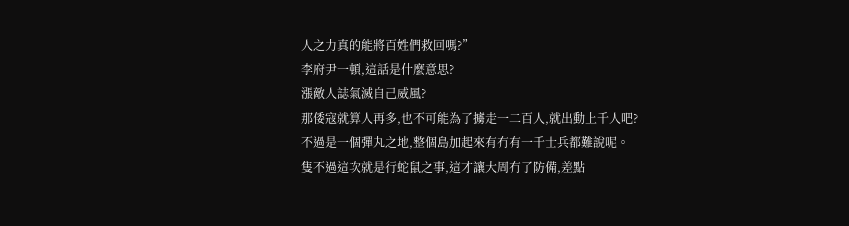人之力真的能將百姓們救回嗎?”
李府尹一頓,這話是什麼意思?
漲敵人誌氣滅自己威風?
那倭寇就算人再多,也不可能為了擄走一二百人,就出動上千人吧?
不過是一個彈丸之地,整個島加起來有冇有一千士兵都難說呢。
隻不過這次就是行蛇鼠之事,這才讓大周冇了防備,差點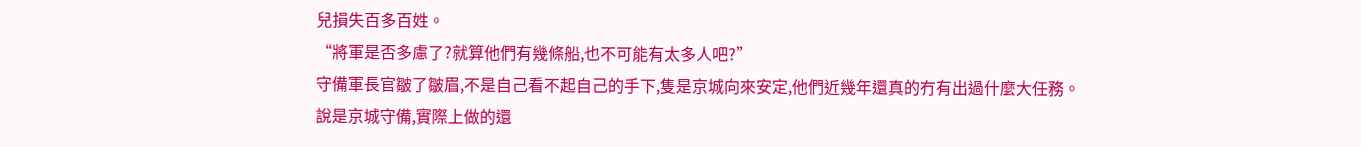兒損失百多百姓。
“將軍是否多慮了?就算他們有幾條船,也不可能有太多人吧?”
守備軍長官皺了皺眉,不是自己看不起自己的手下,隻是京城向來安定,他們近幾年還真的冇有出過什麼大任務。
說是京城守備,實際上做的還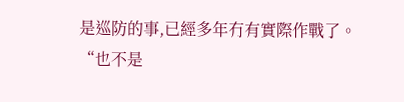是巡防的事,已經多年冇有實際作戰了。
“也不是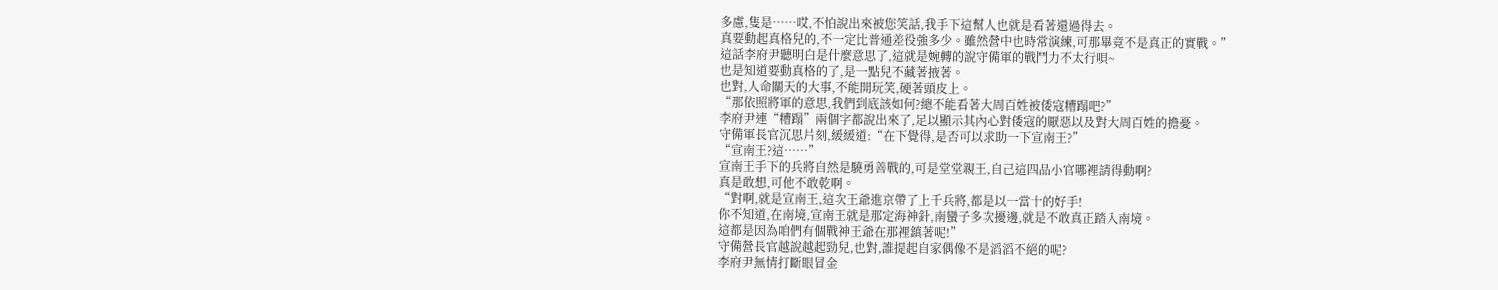多慮,隻是……哎,不怕說出來被您笑話,我手下這幫人也就是看著還過得去。
真要動起真格兒的,不一定比普通差役強多少。雖然營中也時常演練,可那畢竟不是真正的實戰。”
這話李府尹聽明白是什麼意思了,這就是婉轉的說守備軍的戰鬥力不太行唄~
也是知道要動真格的了,是一點兒不藏著掖著。
也對,人命關天的大事,不能開玩笑,硬著頭皮上。
“那依照將軍的意思,我們到底該如何?總不能看著大周百姓被倭寇糟蹋吧?”
李府尹連“糟蹋”兩個字都說出來了,足以顯示其內心對倭寇的厭惡以及對大周百姓的擔憂。
守備軍長官沉思片刻,緩緩道:“在下覺得,是否可以求助一下宣南王?”
“宣南王?這……”
宣南王手下的兵將自然是驍勇善戰的,可是堂堂親王,自己這四品小官哪裡請得動啊?
真是敢想,可他不敢乾啊。
“對啊,就是宣南王,這次王爺進京帶了上千兵將,都是以一當十的好手!
你不知道,在南境,宣南王就是那定海神針,南蠻子多次擾邊,就是不敢真正踏入南境。
這都是因為咱們有個戰神王爺在那裡鎮著呢!”
守備營長官越說越起勁兒,也對,誰提起自家偶像不是滔滔不絕的呢?
李府尹無情打斷眼冒金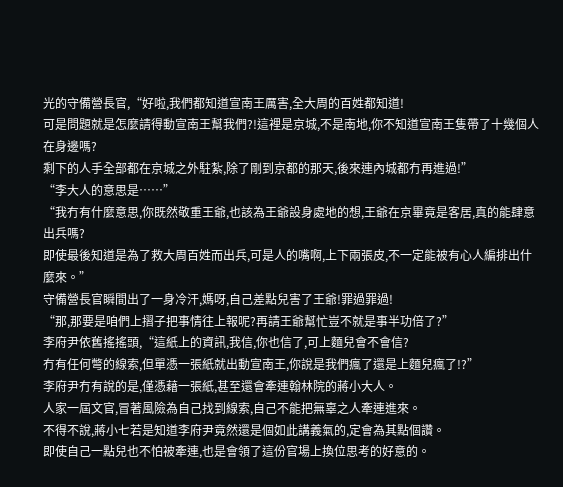光的守備營長官,“好啦,我們都知道宣南王厲害,全大周的百姓都知道!
可是問題就是怎麼請得動宣南王幫我們?!這裡是京城,不是南地,你不知道宣南王隻帶了十幾個人在身邊嗎?
剩下的人手全部都在京城之外駐紮,除了剛到京都的那天,後來連內城都冇再進過!”
“李大人的意思是……”
“我冇有什麼意思,你既然敬重王爺,也該為王爺設身處地的想,王爺在京畢竟是客居,真的能肆意出兵嗎?
即使最後知道是為了救大周百姓而出兵,可是人的嘴啊,上下兩張皮,不一定能被有心人編排出什麼來。”
守備營長官瞬間出了一身冷汗,媽呀,自己差點兒害了王爺!罪過罪過!
“那,那要是咱們上摺子把事情往上報呢?再請王爺幫忙豈不就是事半功倍了?”
李府尹依舊搖搖頭,“這紙上的資訊,我信,你也信了,可上麵兒會不會信?
冇有任何彆的線索,但單憑一張紙就出動宣南王,你說是我們瘋了還是上麵兒瘋了!?”
李府尹冇有說的是,僅憑藉一張紙,甚至還會牽連翰林院的蔣小大人。
人家一屆文官,冒著風險為自己找到線索,自己不能把無辜之人牽連進來。
不得不說,蔣小七若是知道李府尹竟然還是個如此講義氣的,定會為其點個讚。
即使自己一點兒也不怕被牽連,也是會領了這份官場上換位思考的好意的。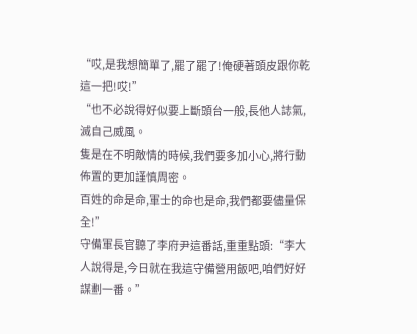“哎,是我想簡單了,罷了罷了!俺硬著頭皮跟你乾這一把!哎!”
“也不必說得好似要上斷頭台一般,長他人誌氣,滅自己威風。
隻是在不明敵情的時候,我們要多加小心,將行動佈置的更加謹慎周密。
百姓的命是命,軍士的命也是命,我們都要儘量保全!”
守備軍長官聽了李府尹這番話,重重點頭:“李大人說得是,今日就在我這守備營用飯吧,咱們好好謀劃一番。”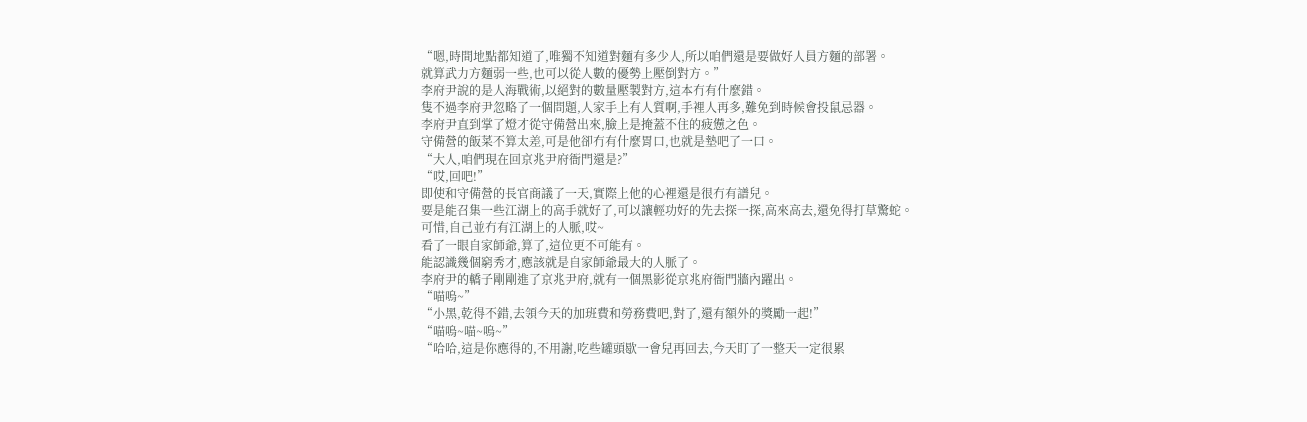“嗯,時間地點都知道了,唯獨不知道對麵有多少人,所以咱們還是要做好人員方麵的部署。
就算武力方麵弱一些,也可以從人數的優勢上壓倒對方。”
李府尹說的是人海戰術,以絕對的數量壓製對方,這本冇有什麼錯。
隻不過李府尹忽略了一個問題,人家手上有人質啊,手裡人再多,難免到時候會投鼠忌器。
李府尹直到掌了燈才從守備營出來,臉上是掩蓋不住的疲憊之色。
守備營的飯菜不算太差,可是他卻冇有什麼胃口,也就是墊吧了一口。
“大人,咱們現在回京兆尹府衙門還是?”
“哎,回吧!”
即使和守備營的長官商議了一天,實際上他的心裡還是很冇有譜兒。
要是能召集一些江湖上的高手就好了,可以讓輕功好的先去探一探,高來高去,還免得打草驚蛇。
可惜,自己並冇有江湖上的人脈,哎~
看了一眼自家師爺,算了,這位更不可能有。
能認識幾個窮秀才,應該就是自家師爺最大的人脈了。
李府尹的轎子剛剛進了京兆尹府,就有一個黑影從京兆府衙門牆內躍出。
“喵嗚~”
“小黑,乾得不錯,去領今天的加班費和勞務費吧,對了,還有額外的獎勵一起!”
“喵嗚~喵~嗚~”
“哈哈,這是你應得的,不用謝,吃些罐頭歇一會兒再回去,今天盯了一整天一定很累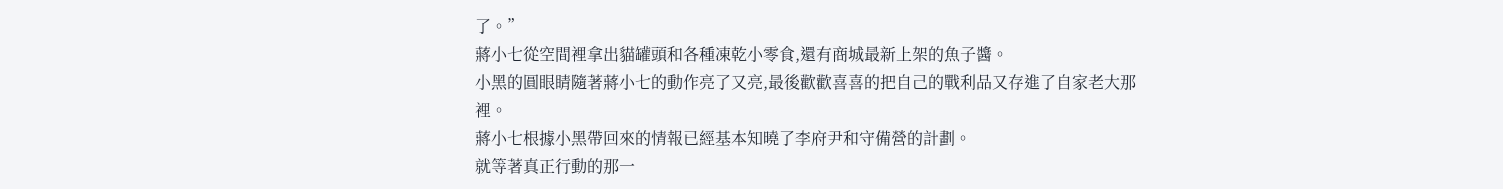了。”
蔣小七從空間裡拿出貓罐頭和各種凍乾小零食,還有商城最新上架的魚子醬。
小黑的圓眼睛隨著蔣小七的動作亮了又亮,最後歡歡喜喜的把自己的戰利品又存進了自家老大那裡。
蔣小七根據小黑帶回來的情報已經基本知曉了李府尹和守備營的計劃。
就等著真正行動的那一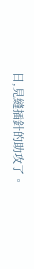日,見縫插針的助攻了。